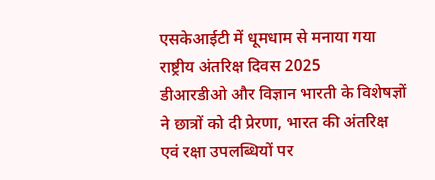एसकेआईटी में धूमधाम से मनाया गया राष्ट्रीय अंतरिक्ष दिवस 2025
डीआरडीओ और विज्ञान भारती के विशेषज्ञों ने छात्रों को दी प्रेरणा, भारत की अंतरिक्ष एवं रक्षा उपलब्धियों पर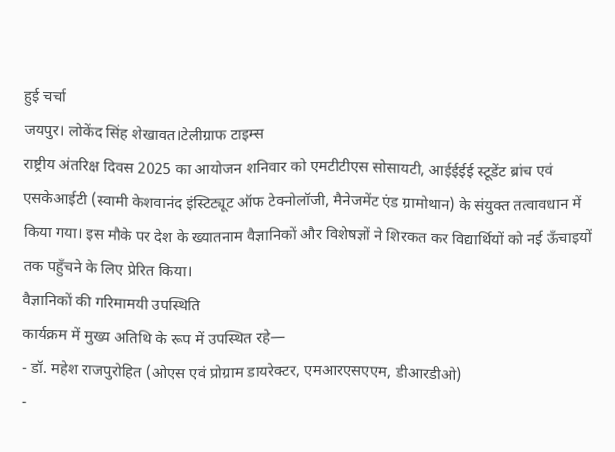हुई चर्चा
जयपुर। लोकेंद सिंह शेखावत।टेलीग्राफ टाइम्स
राष्ट्रीय अंतरिक्ष दिवस 2025 का आयोजन शनिवार को एमटीटीएस सोसायटी, आईईईई स्टूडेंट ब्रांच एवं एसकेआईटी (स्वामी केशवानंद इंस्टिट्यूट ऑफ टेक्नोलॉजी, मैनेजमेंट एंड ग्रामोथान) के संयुक्त तत्वावधान में किया गया। इस मौके पर देश के ख्यातनाम वैज्ञानिकों और विशेषज्ञों ने शिरकत कर विद्यार्थियों को नई ऊँचाइयों तक पहुँचने के लिए प्रेरित किया।
वैज्ञानिकों की गरिमामयी उपस्थिति
कार्यक्रम में मुख्य अतिथि के रूप में उपस्थित रहे—
- डॉ. महेश राजपुरोहित (ओएस एवं प्रोग्राम डायरेक्टर, एमआरएसएएम, डीआरडीओ)
-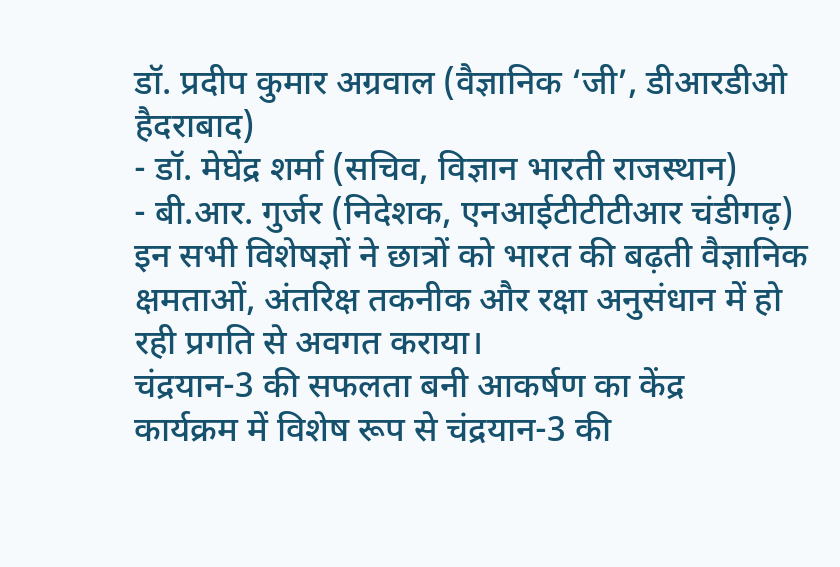डॉ. प्रदीप कुमार अग्रवाल (वैज्ञानिक ‘जी’, डीआरडीओ हैदराबाद)
- डॉ. मेघेंद्र शर्मा (सचिव, विज्ञान भारती राजस्थान)
- बी.आर. गुर्जर (निदेशक, एनआईटीटीटीआर चंडीगढ़)
इन सभी विशेषज्ञों ने छात्रों को भारत की बढ़ती वैज्ञानिक क्षमताओं, अंतरिक्ष तकनीक और रक्षा अनुसंधान में हो रही प्रगति से अवगत कराया।
चंद्रयान-3 की सफलता बनी आकर्षण का केंद्र
कार्यक्रम में विशेष रूप से चंद्रयान-3 की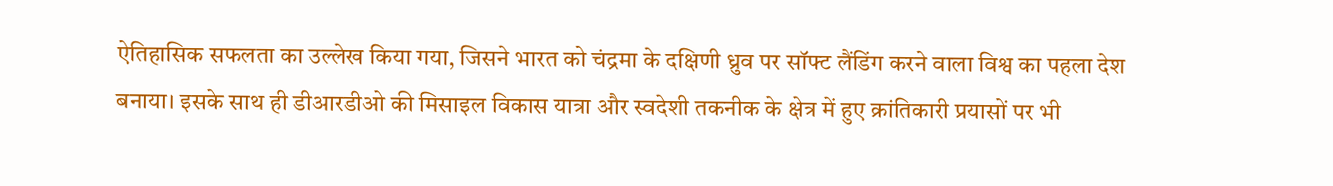ऐतिहासिक सफलता का उल्लेख किया गया, जिसने भारत को चंद्रमा के दक्षिणी ध्रुव पर सॉफ्ट लैंडिंग करने वाला विश्व का पहला देश बनाया। इसके साथ ही डीआरडीओ की मिसाइल विकास यात्रा और स्वदेशी तकनीक के क्षेत्र में हुए क्रांतिकारी प्रयासों पर भी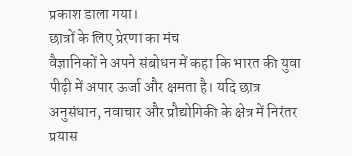प्रकाश डाला गया।
छात्रों के लिए प्रेरणा का मंच
वैज्ञानिकों ने अपने संबोधन में कहा कि भारत की युवा पीढ़ी में अपार ऊर्जा और क्षमता है। यदि छात्र अनुसंधान, नवाचार और प्रौद्योगिकी के क्षेत्र में निरंतर प्रयास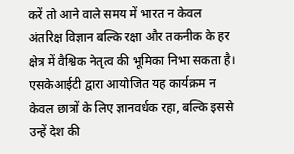करें तो आने वाले समय में भारत न केवल अंतरिक्ष विज्ञान बल्कि रक्षा और तकनीक के हर क्षेत्र में वैश्विक नेतृत्व की भूमिका निभा सकता है।
एसकेआईटी द्वारा आयोजित यह कार्यक्रम न केवल छात्रों के लिए ज्ञानवर्धक रहा, बल्कि इससे उन्हें देश की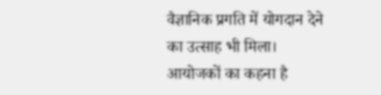वैज्ञानिक प्रगति में योगदान देने का उत्साह भी मिला। आयोजकों का कहना है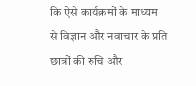कि ऐसे कार्यक्रमों के माध्यम से विज्ञान और नवाचार के प्रति छात्रों की रुचि और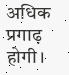अधिक प्रगाढ़ होगी।